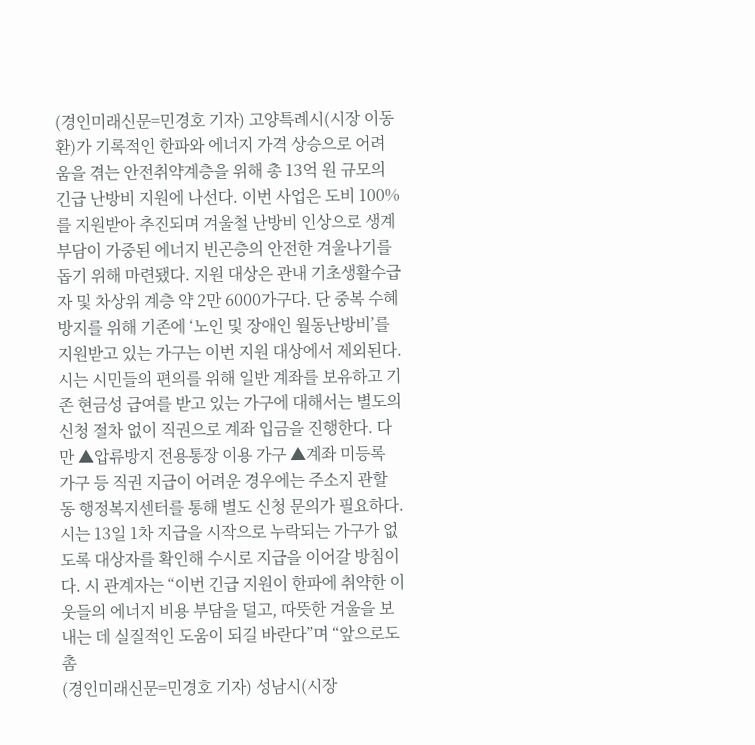(경인미래신문=민경호 기자) 고양특례시(시장 이동환)가 기록적인 한파와 에너지 가격 상승으로 어려움을 겪는 안전취약계층을 위해 총 13억 원 규모의 긴급 난방비 지원에 나선다. 이번 사업은 도비 100%를 지원받아 추진되며 겨울철 난방비 인상으로 생계 부담이 가중된 에너지 빈곤층의 안전한 겨울나기를 돕기 위해 마련됐다. 지원 대상은 관내 기초생활수급자 및 차상위 계층 약 2만 6000가구다. 단 중복 수혜 방지를 위해 기존에 ‘노인 및 장애인 월동난방비’를 지원받고 있는 가구는 이번 지원 대상에서 제외된다. 시는 시민들의 편의를 위해 일반 계좌를 보유하고 기존 현금성 급여를 받고 있는 가구에 대해서는 별도의 신청 절차 없이 직권으로 계좌 입금을 진행한다. 다만 ▲압류방지 전용통장 이용 가구 ▲계좌 미등록 가구 등 직권 지급이 어려운 경우에는 주소지 관할 동 행정복지센터를 통해 별도 신청 문의가 필요하다. 시는 13일 1차 지급을 시작으로 누락되는 가구가 없도록 대상자를 확인해 수시로 지급을 이어갈 방침이다. 시 관계자는 “이번 긴급 지원이 한파에 취약한 이웃들의 에너지 비용 부담을 덜고, 따뜻한 겨울을 보내는 데 실질적인 도움이 되길 바란다”며 “앞으로도 촘
(경인미래신문=민경호 기자) 성남시(시장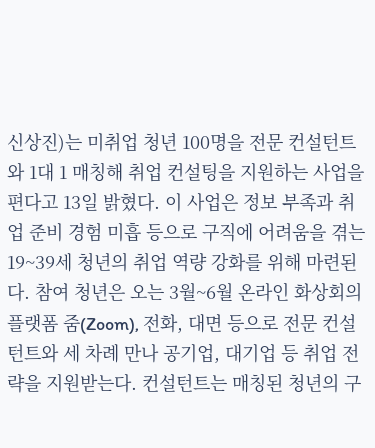신상진)는 미취업 청년 100명을 전문 컨설턴트와 1대 1 매칭해 취업 컨설팅을 지원하는 사업을 편다고 13일 밝혔다. 이 사업은 정보 부족과 취업 준비 경험 미흡 등으로 구직에 어려움을 겪는 19~39세 청년의 취업 역량 강화를 위해 마련된다. 참여 청년은 오는 3월~6월 온라인 화상회의 플랫폼 줌(Zoom), 전화, 대면 등으로 전문 컨설턴트와 세 차례 만나 공기업, 대기업 등 취업 전략을 지원받는다. 컨설턴트는 매칭된 청년의 구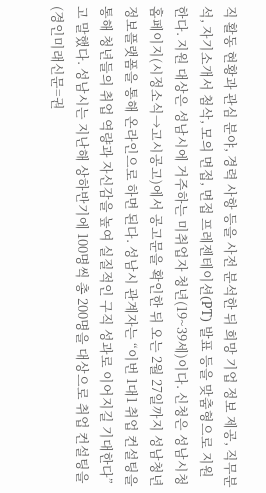직 활동 현황과 관심 분야, 경력 사항 등을 사전 분석한 뒤 희망 기업 정보 제공, 직무분석, 자기소개서 첨삭, 모의 면접, 면접 프레젠테이션(PT) 발표 등을 맞춤형으로 지원한다. 지원 대상은 성남시에 거주하는 미취업자 청년(19~39세)이다. 신청은 성남시청 홈페이지(시정소식→고시공고)에서 공고문을 확인한 뒤 오는 2월 27일까지 성남청년정보플랫폼을 통해 온라인으로 하면 된다. 성남시 관계자는 “이번 1대1 취업 컨설팅을 통해 청년들의 취업 역량과 자신감을 높여 실질적인 구직 성과로 이어지길 기대한다”고 말했다. 성남시는 지난해 상하반기에 100명씩 총 200명을 대상으로 취업 컨설팅을
(경인미래신문=권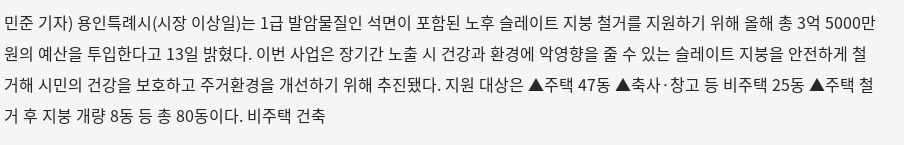민준 기자) 용인특례시(시장 이상일)는 1급 발암물질인 석면이 포함된 노후 슬레이트 지붕 철거를 지원하기 위해 올해 총 3억 5000만 원의 예산을 투입한다고 13일 밝혔다. 이번 사업은 장기간 노출 시 건강과 환경에 악영향을 줄 수 있는 슬레이트 지붕을 안전하게 철거해 시민의 건강을 보호하고 주거환경을 개선하기 위해 추진됐다. 지원 대상은 ▲주택 47동 ▲축사·창고 등 비주택 25동 ▲주택 철거 후 지붕 개량 8동 등 총 80동이다. 비주택 건축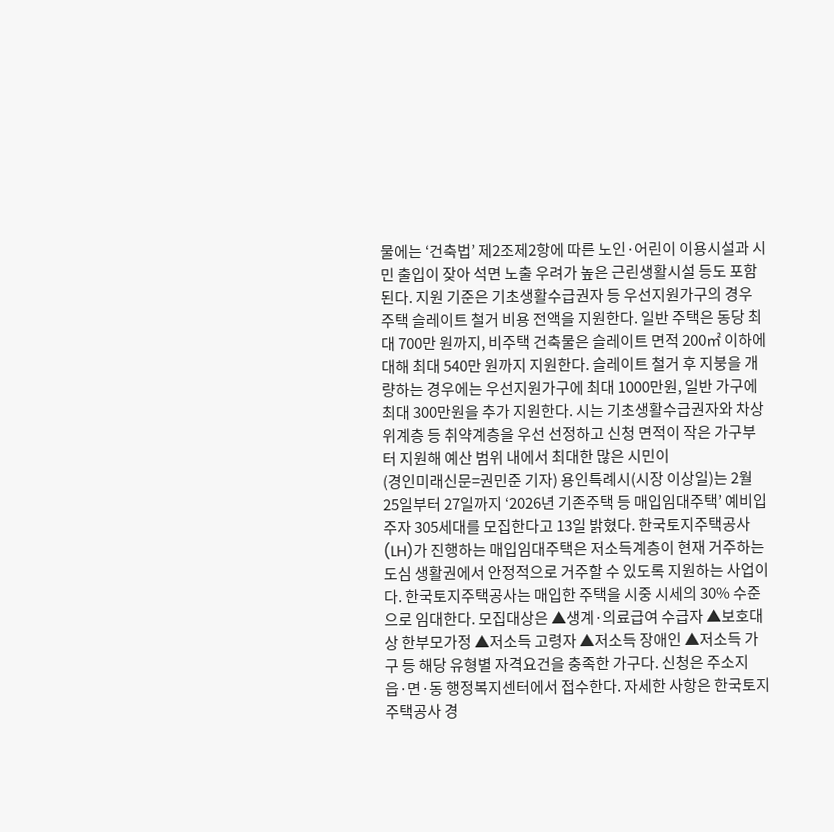물에는 ‘건축법’ 제2조제2항에 따른 노인·어린이 이용시설과 시민 출입이 잦아 석면 노출 우려가 높은 근린생활시설 등도 포함된다. 지원 기준은 기초생활수급권자 등 우선지원가구의 경우 주택 슬레이트 철거 비용 전액을 지원한다. 일반 주택은 동당 최대 700만 원까지, 비주택 건축물은 슬레이트 면적 200㎡ 이하에 대해 최대 540만 원까지 지원한다. 슬레이트 철거 후 지붕을 개량하는 경우에는 우선지원가구에 최대 1000만원, 일반 가구에 최대 300만원을 추가 지원한다. 시는 기초생활수급권자와 차상위계층 등 취약계층을 우선 선정하고 신청 면적이 작은 가구부터 지원해 예산 범위 내에서 최대한 많은 시민이
(경인미래신문=권민준 기자) 용인특례시(시장 이상일)는 2월 25일부터 27일까지 ‘2026년 기존주택 등 매입임대주택’ 예비입주자 305세대를 모집한다고 13일 밝혔다. 한국토지주택공사(LH)가 진행하는 매입임대주택은 저소득계층이 현재 거주하는 도심 생활권에서 안정적으로 거주할 수 있도록 지원하는 사업이다. 한국토지주택공사는 매입한 주택을 시중 시세의 30% 수준으로 임대한다. 모집대상은 ▲생계·의료급여 수급자 ▲보호대상 한부모가정 ▲저소득 고령자 ▲저소득 장애인 ▲저소득 가구 등 해당 유형별 자격요건을 충족한 가구다. 신청은 주소지 읍·면·동 행정복지센터에서 접수한다. 자세한 사항은 한국토지주택공사 경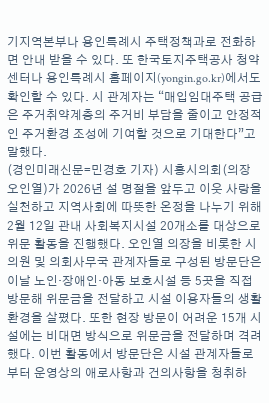기지역본부나 용인특례시 주택정책과로 전화하면 안내 받을 수 있다. 또 한국토지주택공사 청약센터나 용인특례시 홈페이지(yongin.go.kr)에서도 확인할 수 있다. 시 관계자는 “매입임대주택 공급은 주거취약계층의 주거비 부담을 줄이고 안정적인 주거환경 조성에 기여할 것으로 기대한다”고 말했다.
(경인미래신문=민경호 기자) 시흥시의회(의장 오인열)가 2026년 설 명절을 앞두고 이웃 사랑을 실천하고 지역사회에 따뜻한 온정을 나누기 위해 2월 12일 관내 사회복지시설 20개소를 대상으로 위문 활동을 진행했다. 오인열 의장을 비롯한 시의원 및 의회사무국 관계자들로 구성된 방문단은 이날 노인·장애인·아동 보호시설 등 5곳을 직접 방문해 위문금을 전달하고 시설 이용자들의 생활 환경을 살폈다. 또한 현장 방문이 어려운 15개 시설에는 비대면 방식으로 위문금을 전달하며 격려했다. 이번 활동에서 방문단은 시설 관계자들로부터 운영상의 애로사항과 건의사항을 청취하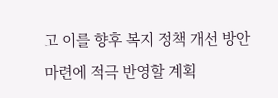고 이를 향후 복지 정책 개선 방안 마련에 적극 반영할 계획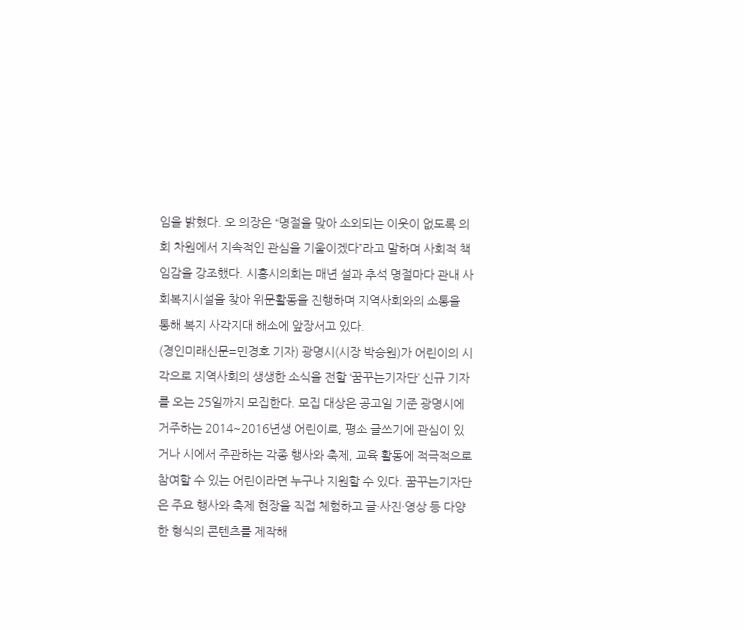임을 밝혔다. 오 의장은 “명절을 맞아 소외되는 이웃이 없도록 의회 차원에서 지속적인 관심을 기울이겠다”라고 말하며 사회적 책임감을 강조했다. 시흥시의회는 매년 설과 추석 명절마다 관내 사회복지시설을 찾아 위문활동을 진행하며 지역사회와의 소통을 통해 복지 사각지대 해소에 앞장서고 있다.
(경인미래신문=민경호 기자) 광명시(시장 박승원)가 어린이의 시각으로 지역사회의 생생한 소식을 전할 ‘꿈꾸는기자단’ 신규 기자를 오는 25일까지 모집한다. 모집 대상은 공고일 기준 광명시에 거주하는 2014~2016년생 어린이로, 평소 글쓰기에 관심이 있거나 시에서 주관하는 각종 행사와 축제, 교육 활동에 적극적으로 참여할 수 있는 어린이라면 누구나 지원할 수 있다. 꿈꾸는기자단은 주요 행사와 축제 현장을 직접 체험하고 글·사진·영상 등 다양한 형식의 콘텐츠를 제작해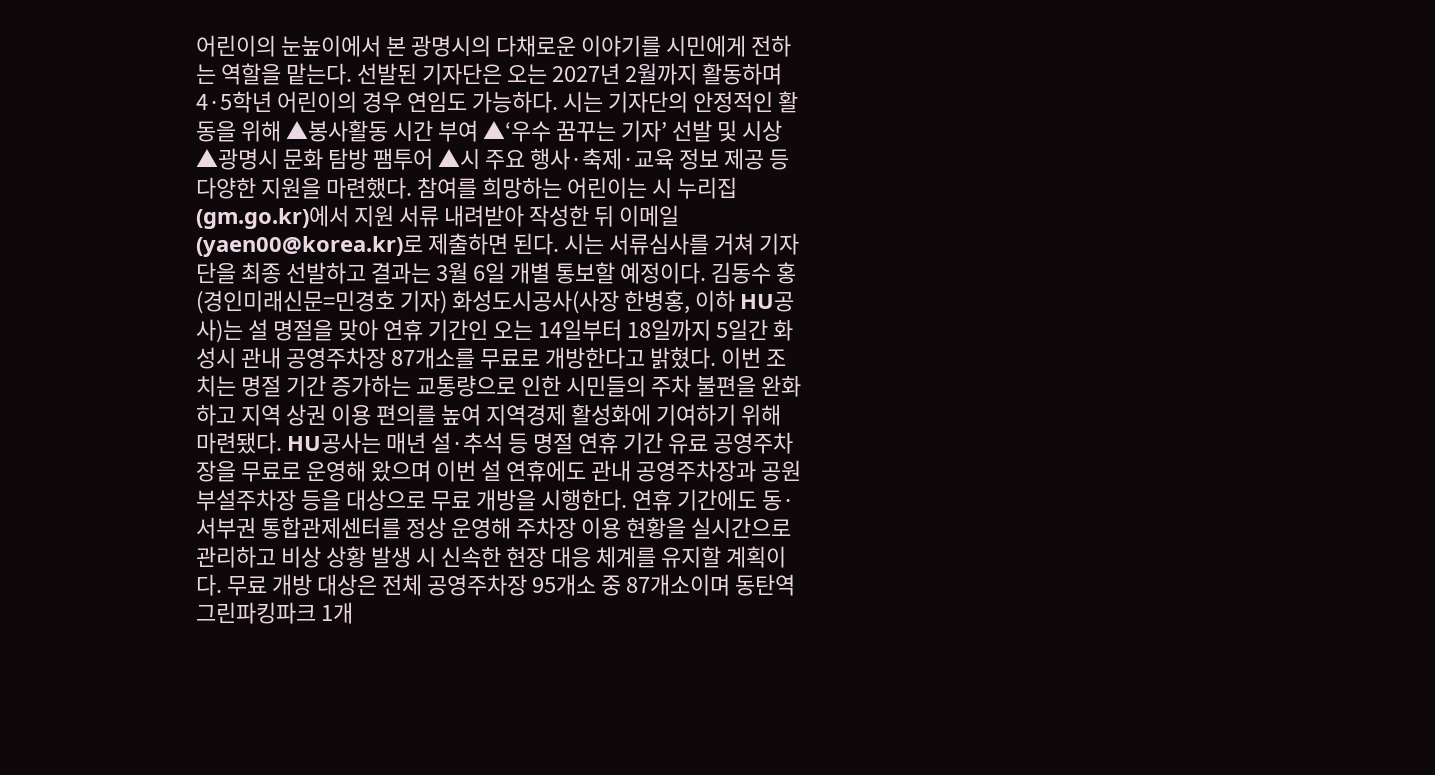어린이의 눈높이에서 본 광명시의 다채로운 이야기를 시민에게 전하는 역할을 맡는다. 선발된 기자단은 오는 2027년 2월까지 활동하며 4·5학년 어린이의 경우 연임도 가능하다. 시는 기자단의 안정적인 활동을 위해 ▲봉사활동 시간 부여 ▲‘우수 꿈꾸는 기자’ 선발 및 시상 ▲광명시 문화 탐방 팸투어 ▲시 주요 행사·축제·교육 정보 제공 등 다양한 지원을 마련했다. 참여를 희망하는 어린이는 시 누리집(gm.go.kr)에서 지원 서류 내려받아 작성한 뒤 이메일(yaen00@korea.kr)로 제출하면 된다. 시는 서류심사를 거쳐 기자단을 최종 선발하고 결과는 3월 6일 개별 통보할 예정이다. 김동수 홍
(경인미래신문=민경호 기자) 화성도시공사(사장 한병홍, 이하 HU공사)는 설 명절을 맞아 연휴 기간인 오는 14일부터 18일까지 5일간 화성시 관내 공영주차장 87개소를 무료로 개방한다고 밝혔다. 이번 조치는 명절 기간 증가하는 교통량으로 인한 시민들의 주차 불편을 완화하고 지역 상권 이용 편의를 높여 지역경제 활성화에 기여하기 위해 마련됐다. HU공사는 매년 설·추석 등 명절 연휴 기간 유료 공영주차장을 무료로 운영해 왔으며 이번 설 연휴에도 관내 공영주차장과 공원 부설주차장 등을 대상으로 무료 개방을 시행한다. 연휴 기간에도 동·서부권 통합관제센터를 정상 운영해 주차장 이용 현황을 실시간으로 관리하고 비상 상황 발생 시 신속한 현장 대응 체계를 유지할 계획이다. 무료 개방 대상은 전체 공영주차장 95개소 중 87개소이며 동탄역 그린파킹파크 1개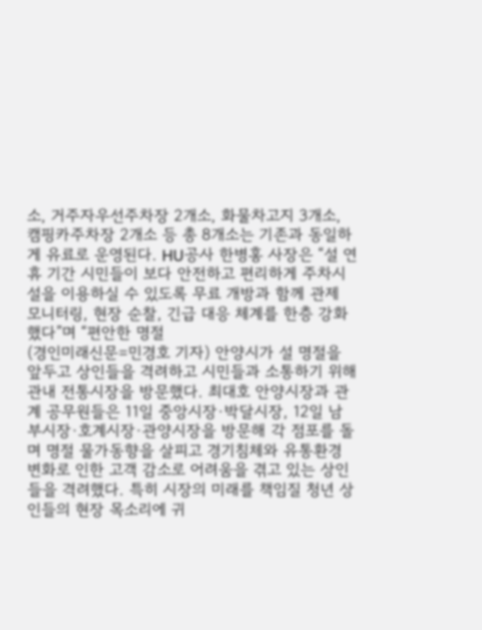소, 거주자우선주차장 2개소, 화물차고지 3개소, 캠핑카주차장 2개소 등 총 8개소는 기존과 동일하게 유료로 운영된다. HU공사 한병홍 사장은 “설 연휴 기간 시민들이 보다 안전하고 편리하게 주차시설을 이용하실 수 있도록 무료 개방과 함께 관제 모니터링, 현장 순찰, 긴급 대응 체계를 한층 강화했다”며 “편안한 명절
(경인미래신문=민경호 기자) 안양시가 설 명절을 앞두고 상인들을 격려하고 시민들과 소통하기 위해 관내 전통시장을 방문했다. 최대호 안양시장과 관계 공무원들은 11일 중앙시장·박달시장, 12일 남부시장·호계시장·관양시장을 방문해 각 점포를 돌며 명절 물가동향을 살피고 경기침체와 유통환경 변화로 인한 고객 감소로 어려움을 겪고 있는 상인들을 격려했다. 특히 시장의 미래를 책임질 청년 상인들의 현장 목소리에 귀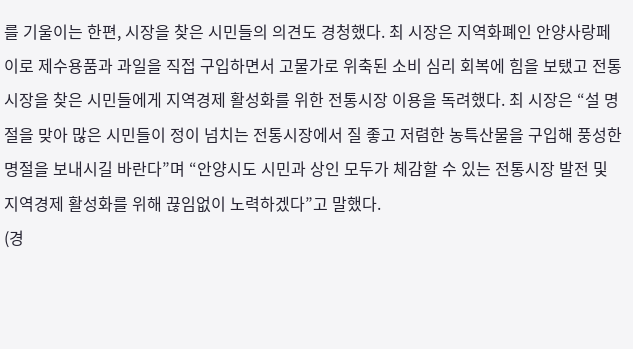를 기울이는 한편, 시장을 찾은 시민들의 의견도 경청했다. 최 시장은 지역화폐인 안양사랑페이로 제수용품과 과일을 직접 구입하면서 고물가로 위축된 소비 심리 회복에 힘을 보탰고 전통시장을 찾은 시민들에게 지역경제 활성화를 위한 전통시장 이용을 독려했다. 최 시장은 “설 명절을 맞아 많은 시민들이 정이 넘치는 전통시장에서 질 좋고 저렴한 농특산물을 구입해 풍성한 명절을 보내시길 바란다”며 “안양시도 시민과 상인 모두가 체감할 수 있는 전통시장 발전 및 지역경제 활성화를 위해 끊임없이 노력하겠다”고 말했다.
(경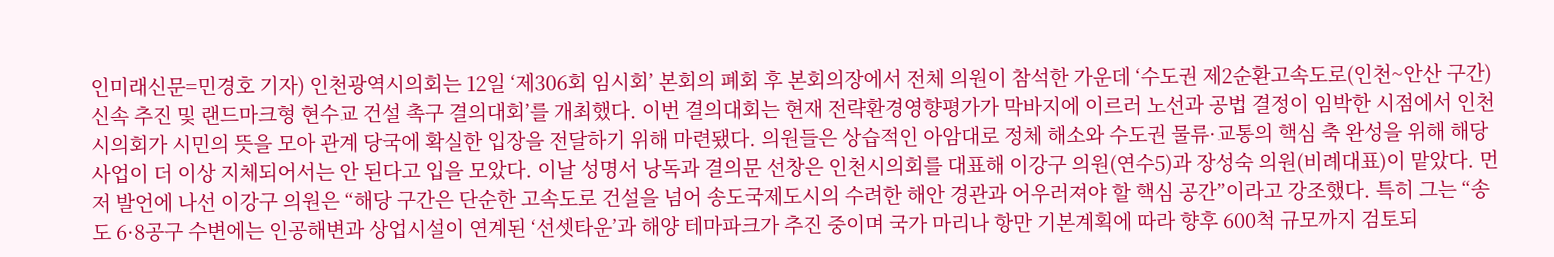인미래신문=민경호 기자) 인천광역시의회는 12일 ‘제306회 임시회’ 본회의 폐회 후 본회의장에서 전체 의원이 참석한 가운데 ‘수도권 제2순환고속도로(인천~안산 구간) 신속 추진 및 랜드마크형 현수교 건설 촉구 결의대회’를 개최했다. 이번 결의대회는 현재 전략환경영향평가가 막바지에 이르러 노선과 공법 결정이 임박한 시점에서 인천시의회가 시민의 뜻을 모아 관계 당국에 확실한 입장을 전달하기 위해 마련됐다. 의원들은 상습적인 아암대로 정체 해소와 수도권 물류·교통의 핵심 축 완성을 위해 해당 사업이 더 이상 지체되어서는 안 된다고 입을 모았다. 이날 성명서 낭독과 결의문 선창은 인천시의회를 대표해 이강구 의원(연수5)과 장성숙 의원(비례대표)이 맡았다. 먼저 발언에 나선 이강구 의원은 “해당 구간은 단순한 고속도로 건설을 넘어 송도국제도시의 수려한 해안 경관과 어우러져야 할 핵심 공간”이라고 강조했다. 특히 그는 “송도 6·8공구 수변에는 인공해변과 상업시설이 연계된 ‘선셋타운’과 해양 테마파크가 추진 중이며 국가 마리나 항만 기본계획에 따라 향후 600척 규모까지 검토되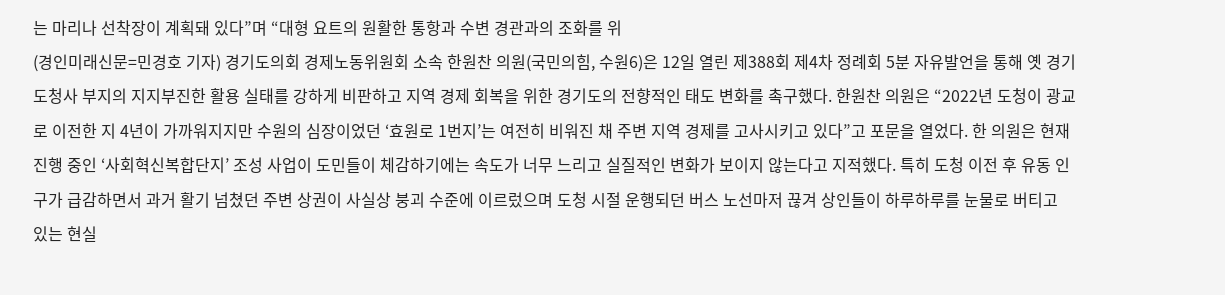는 마리나 선착장이 계획돼 있다”며 “대형 요트의 원활한 통항과 수변 경관과의 조화를 위
(경인미래신문=민경호 기자) 경기도의회 경제노동위원회 소속 한원찬 의원(국민의힘, 수원6)은 12일 열린 제388회 제4차 정례회 5분 자유발언을 통해 옛 경기도청사 부지의 지지부진한 활용 실태를 강하게 비판하고 지역 경제 회복을 위한 경기도의 전향적인 태도 변화를 촉구했다. 한원찬 의원은 “2022년 도청이 광교로 이전한 지 4년이 가까워지지만 수원의 심장이었던 ‘효원로 1번지’는 여전히 비워진 채 주변 지역 경제를 고사시키고 있다”고 포문을 열었다. 한 의원은 현재 진행 중인 ‘사회혁신복합단지’ 조성 사업이 도민들이 체감하기에는 속도가 너무 느리고 실질적인 변화가 보이지 않는다고 지적했다. 특히 도청 이전 후 유동 인구가 급감하면서 과거 활기 넘쳤던 주변 상권이 사실상 붕괴 수준에 이르렀으며 도청 시절 운행되던 버스 노선마저 끊겨 상인들이 하루하루를 눈물로 버티고 있는 현실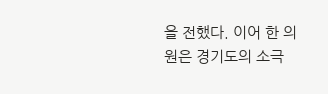을 전했다. 이어 한 의원은 경기도의 소극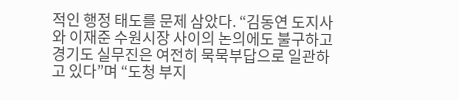적인 행정 태도를 문제 삼았다. “김동연 도지사와 이재준 수원시장 사이의 논의에도 불구하고 경기도 실무진은 여전히 묵묵부답으로 일관하고 있다”며 “도청 부지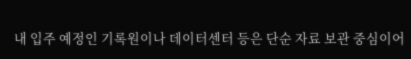내 입주 예정인 기록원이나 데이터센터 등은 단순 자료 보관 중심이어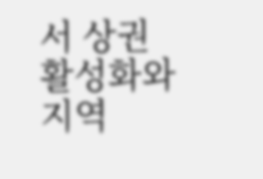서 상권 활성화와 지역